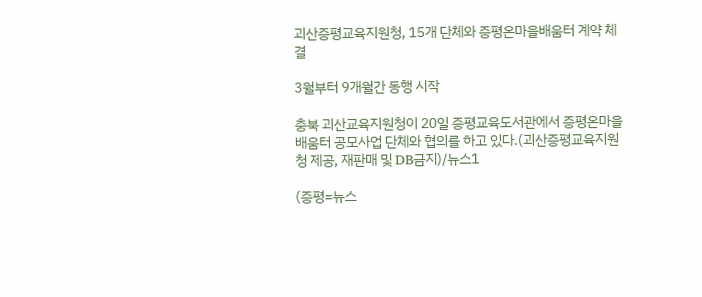괴산증평교육지원청, 15개 단체와 증평온마을배움터 계약 체결

3월부터 9개월간 동행 시작

충북 괴산교육지원청이 20일 증평교육도서관에서 증평온마을배움터 공모사업 단체와 협의를 하고 있다.(괴산증평교육지원청 제공, 재판매 및 DB금지)/뉴스1

(증평=뉴스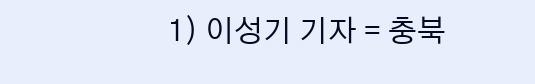1) 이성기 기자 = 충북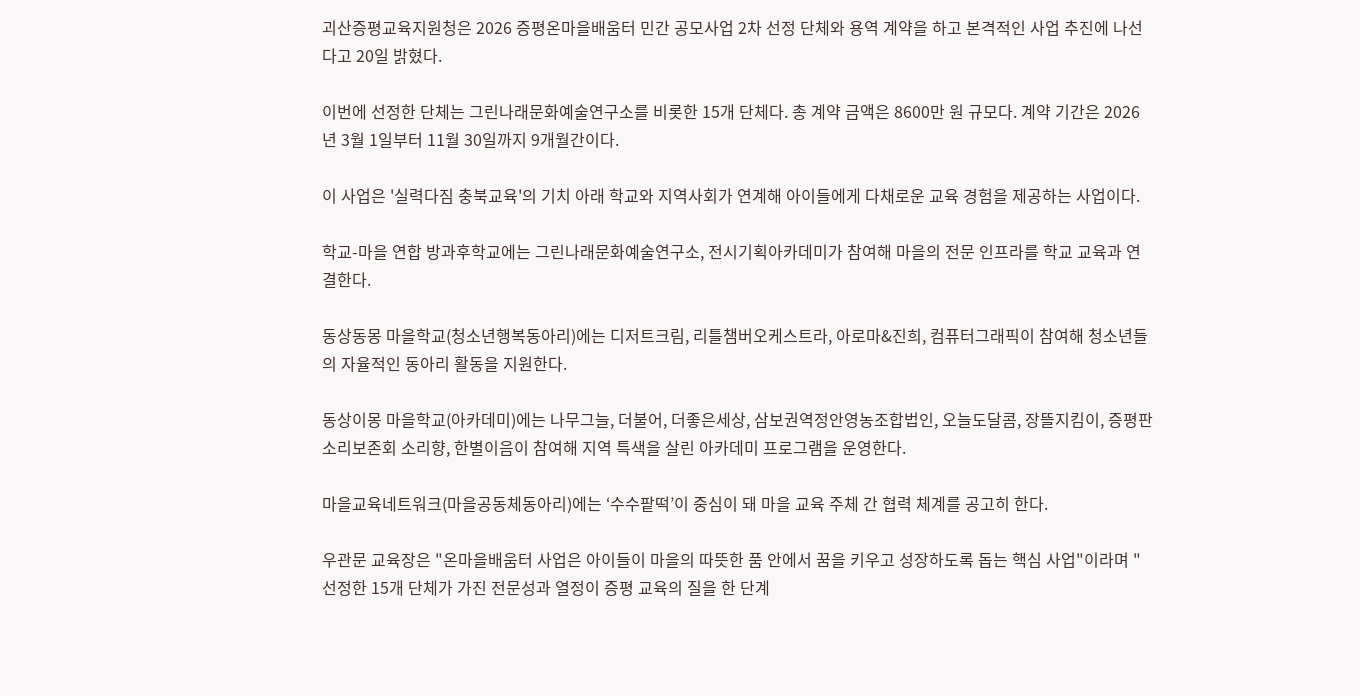괴산증평교육지원청은 2026 증평온마을배움터 민간 공모사업 2차 선정 단체와 용역 계약을 하고 본격적인 사업 추진에 나선다고 20일 밝혔다.

이번에 선정한 단체는 그린나래문화예술연구소를 비롯한 15개 단체다. 총 계약 금액은 8600만 원 규모다. 계약 기간은 2026년 3월 1일부터 11월 30일까지 9개월간이다.

이 사업은 '실력다짐 충북교육'의 기치 아래 학교와 지역사회가 연계해 아이들에게 다채로운 교육 경험을 제공하는 사업이다.

학교-마을 연합 방과후학교에는 그린나래문화예술연구소, 전시기획아카데미가 참여해 마을의 전문 인프라를 학교 교육과 연결한다.

동상동몽 마을학교(청소년행복동아리)에는 디저트크림, 리틀챔버오케스트라, 아로마&진희, 컴퓨터그래픽이 참여해 청소년들의 자율적인 동아리 활동을 지원한다.

동상이몽 마을학교(아카데미)에는 나무그늘, 더불어, 더좋은세상, 삼보권역정안영농조합법인, 오늘도달콤, 장뜰지킴이, 증평판소리보존회 소리향, 한별이음이 참여해 지역 특색을 살린 아카데미 프로그램을 운영한다.

마을교육네트워크(마을공동체동아리)에는 ‘수수팥떡’이 중심이 돼 마을 교육 주체 간 협력 체계를 공고히 한다.

우관문 교육장은 "온마을배움터 사업은 아이들이 마을의 따뜻한 품 안에서 꿈을 키우고 성장하도록 돕는 핵심 사업"이라며 "선정한 15개 단체가 가진 전문성과 열정이 증평 교육의 질을 한 단계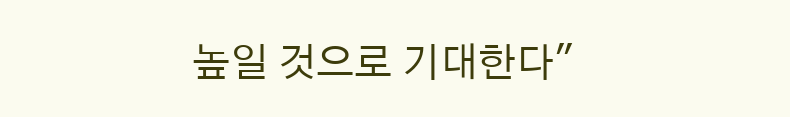높일 것으로 기대한다"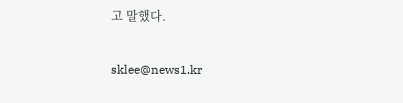고 말했다.

sklee@news1.kr